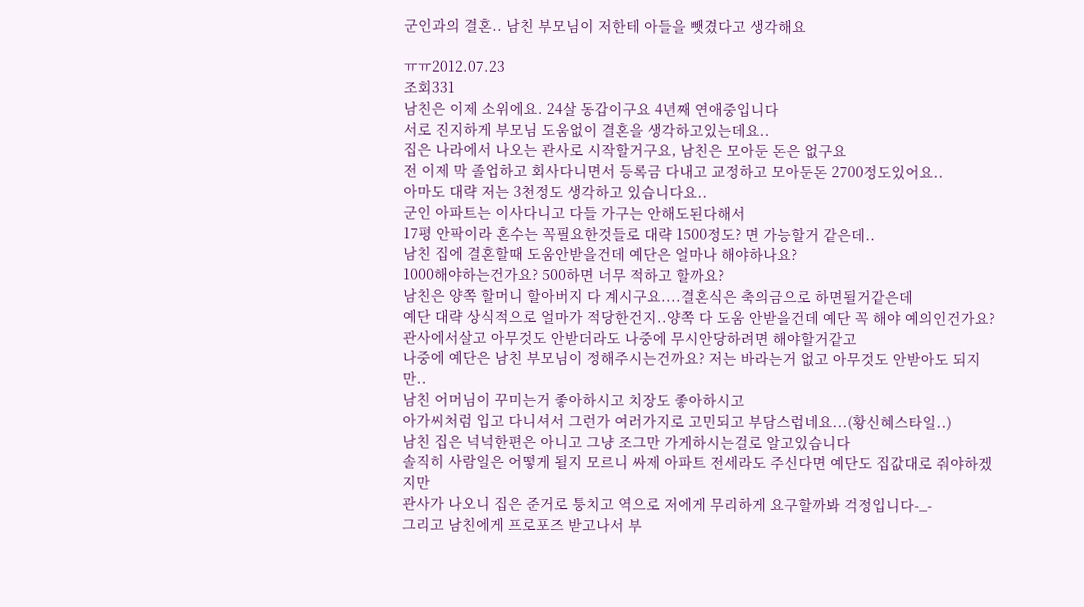군인과의 결혼.. 남친 부모님이 저한테 아들을 뺏겼다고 생각해요

ㅠㅠ2012.07.23
조회331
남친은 이제 소위에요. 24살 동갑이구요 4년째 연애중입니다
서로 진지하게 부모님 도움없이 결혼을 생각하고있는데요..
집은 나라에서 나오는 관사로 시작할거구요, 남친은 모아둔 돈은 없구요
전 이제 막 졸업하고 회사다니면서 등록금 다내고 교정하고 모아둔돈 2700정도있어요..
아마도 대략 저는 3천정도 생각하고 있습니다요..
군인 아파트는 이사다니고 다들 가구는 안해도된다해서
17평 안팍이라 혼수는 꼭필요한것들로 대략 1500정도? 면 가능할거 같은데..
남친 집에 결혼할때 도움안받을건데 예단은 얼마나 해야하나요?
1000해야하는건가요? 500하면 너무 적하고 할까요?
남친은 양쪽 할머니 할아버지 다 계시구요....결혼식은 축의금으로 하면될거같은데
예단 대략 상식적으로 얼마가 적당한건지..양쪽 다 도움 안받을건데 예단 꼭 해야 예의인건가요?
관사에서살고 아무것도 안받더라도 나중에 무시안당하려면 해야할거같고
나중에 예단은 남친 부모님이 정해주시는건까요? 저는 바라는거 없고 아무것도 안받아도 되지만..
남친 어머님이 꾸미는거 좋아하시고 치장도 좋아하시고
아가씨처럼 입고 다니셔서 그런가 여러가지로 고민되고 부담스럽네요...(황신혜스타일..)
남친 집은 넉넉한편은 아니고 그냥 조그만 가게하시는걸로 알고있습니다
솔직히 사람일은 어떻게 될지 모르니 싸제 아파트 전세라도 주신다면 예단도 집값대로 줘야하겠지만
관사가 나오니 집은 준거로 퉁치고 역으로 저에게 무리하게 요구할까봐 걱정입니다-_-
그리고 남친에게 프로포즈 받고나서 부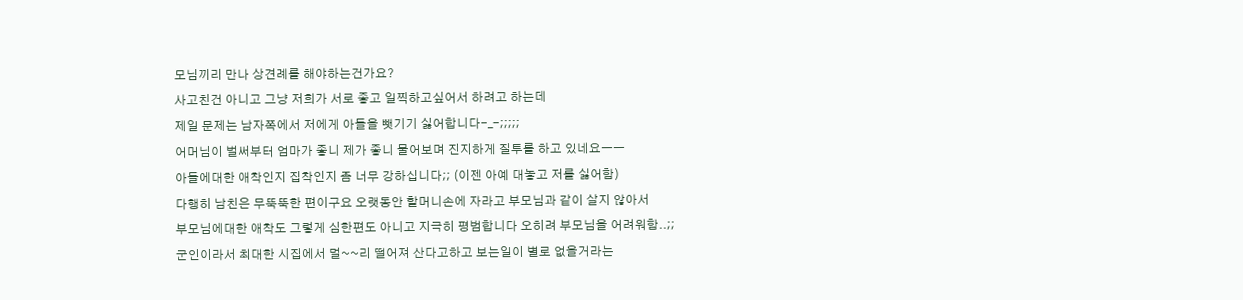모님끼리 만나 상견례를 해야하는건가요?
사고친건 아니고 그냥 저희가 서로 좋고 일찍하고싶어서 하려고 하는데
제일 문제는 남자쪽에서 저에게 아들을 뺏기기 싫어합니다-_-;;;;;
어머님이 벌써부터 엄마가 좋니 제가 좋니 물어보며 진지하게 질투를 하고 있네요ㅡㅡ
아들에대한 애착인지 집착인지 좀 너무 강하십니다;; (이젠 아예 대놓고 저를 싫어함)
다행히 남친은 무뚝뚝한 편이구요 오랫동안 할머니손에 자라고 부모님과 같이 살지 않아서
부모님에대한 애착도 그렇게 심한편도 아니고 지극히 평범합니다 오히려 부모님을 어려워함..;;
군인이라서 최대한 시집에서 멀~~리 떨어져 산다고하고 보는일이 별로 없을거라는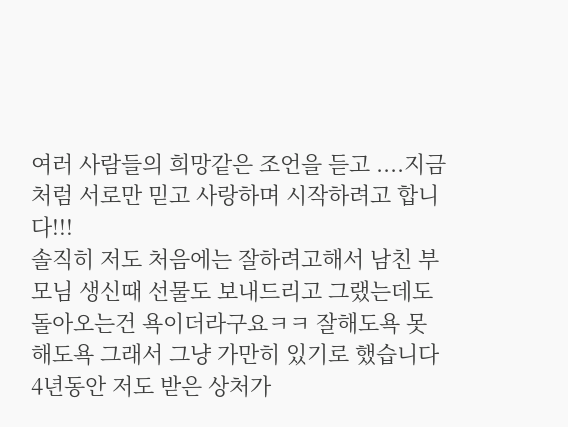여러 사람들의 희망같은 조언을 듣고 ....지금처럼 서로만 믿고 사랑하며 시작하려고 합니다!!!
솔직히 저도 처음에는 잘하려고해서 남친 부모님 생신때 선물도 보내드리고 그랬는데도
돌아오는건 욕이더라구요ㅋㅋ 잘해도욕 못해도욕 그래서 그냥 가만히 있기로 했습니다
4년동안 저도 받은 상처가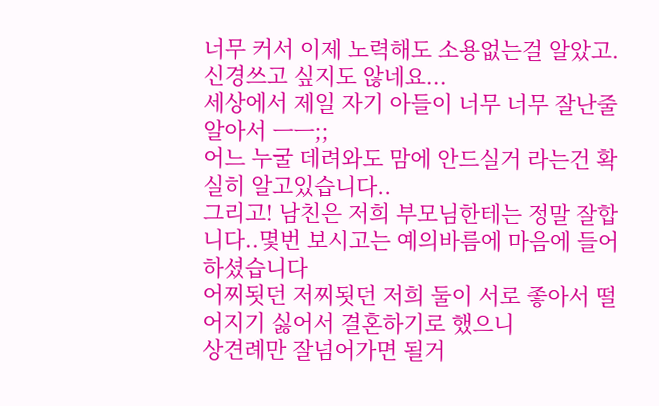너무 커서 이제 노력해도 소용없는걸 알았고. 신경쓰고 싶지도 않네요...
세상에서 제일 자기 아들이 너무 너무 잘난줄 알아서 ㅡㅡ;;
어느 누굴 데려와도 맘에 안드실거 라는건 확실히 알고있습니다..
그리고! 남친은 저희 부모님한테는 정말 잘합니다..몇번 보시고는 예의바름에 마음에 들어 하셨습니다
어찌됫던 저찌됫던 저희 둘이 서로 좋아서 떨어지기 싫어서 결혼하기로 했으니
상견례만 잘넘어가면 될거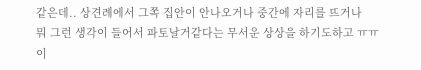같은데.. 상견례에서 그쪽 집안이 안나오거나 중간에 자리를 뜨거나
뭐 그런 생각이 들어서 파토날거같다는 무서운 상상을 하기도하고 ㅠㅠ
이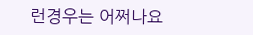런경우는 어쩌나요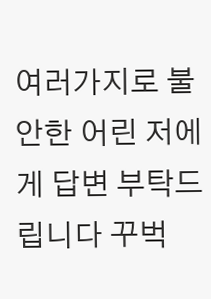여러가지로 불안한 어린 저에게 답변 부탁드립니다 꾸벅